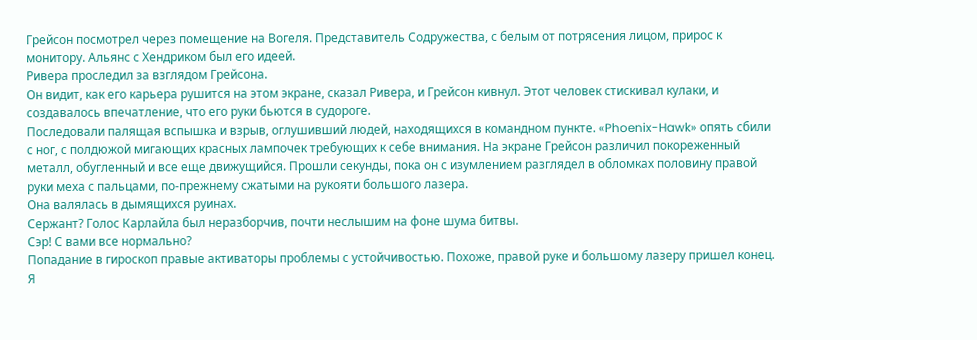Грейсон посмотрел через помещение на Вогеля. Представитель Содружества, с белым от потрясения лицом, прирос к монитору. Альянс с Хендриком был его идеей.
Ривера проследил за взглядом Грейсона.
Он видит, как его карьера рушится на этом экране, сказал Ривера, и Грейсон кивнул. Этот человек стискивал кулаки, и создавалось впечатление, что его руки бьются в судороге.
Последовали палящая вспышка и взрыв, оглушивший людей, находящихся в командном пункте. «Phoenix-Hawk» опять сбили с ног, с полдюжой мигающих красных лампочек требующих к себе внимания. На экране Грейсон различил покореженный металл, обугленный и все еще движущийся. Прошли секунды, пока он с изумлением разглядел в обломках половину правой руки меха с пальцами, по-прежнему сжатыми на рукояти большого лазера.
Она валялась в дымящихся руинах.
Сержант? Голос Карлайла был неразборчив, почти неслышим на фоне шума битвы.
Сэр! С вами все нормально?
Попадание в гироскоп правые активаторы проблемы с устойчивостью. Похоже, правой руке и большому лазеру пришел конец. Я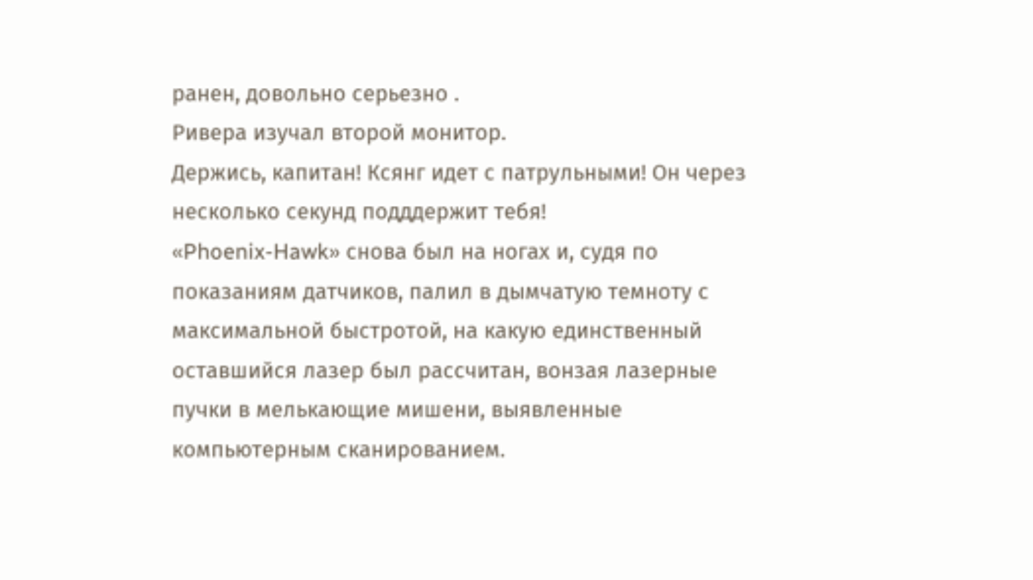ранен, довольно серьезно .
Ривера изучал второй монитор.
Держись, капитан! Ксянг идет с патрульными! Он через несколько секунд подддержит тебя!
«Phoenix-Hawk» снова был на ногах и, судя по показаниям датчиков, палил в дымчатую темноту с максимальной быстротой, на какую единственный оставшийся лазер был рассчитан, вонзая лазерные пучки в мелькающие мишени, выявленные компьютерным сканированием.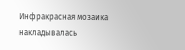Инфракрасная мозаика накладывалась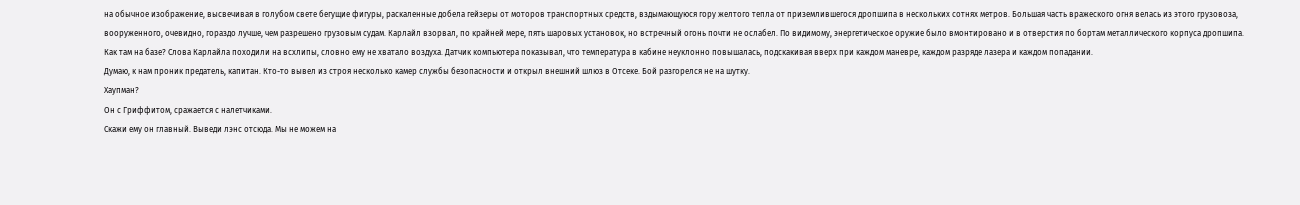на обычное изображение, высвечивая в голубом свете бегущие фигуры, раскаленные добела гейзеры от моторов транспортных средств, вздымающуюся гору желтого тепла от приземлившегося дропшипа в нескольких сотнях метров. Большая часть вражеского огня велась из этого грузовоза, вооруженного, очевидно, гораздо лучше, чем разрешено грузовым судам. Карлайл взорвал, по крайней мере, пять шаровых установок, но встречный огонь почти не ослабел. По видимому, энергетическое оружие было вмонтировано и в отверстия по бортам металлического корпуса дропшипа.
Как там на базе? Слова Карлайла походили на всхлипы, словно ему не хватало воздуха. Датчик компьютера показывал, что температура в кабине неуклонно повышалась, подскакивая вверх при каждом маневре, каждом разряде лазера и каждом попадании.
Думаю, к нам проник предатель, капитан. Кто-то вывел из строя несколько камер службы безопасности и открыл внешний шлюз в Отсеке. Бой разгорелся не на шутку.
Хаупман?
Он с Гриффитом, сражается с налетчиками.
Скажи ему он главный. Выведи лэнс отсюда. Мы не можем на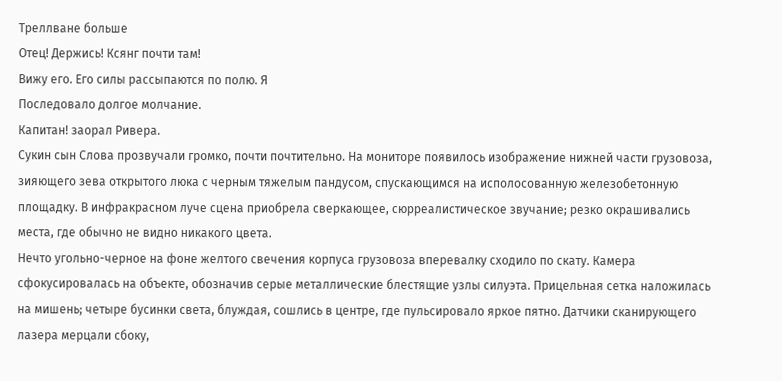Треллване больше
Отец! Держись! Ксянг почти там!
Вижу его. Его силы рассыпаются по полю. Я
Последовало долгое молчание.
Капитан! заорал Ривера.
Сукин сын Слова прозвучали громко, почти почтительно. На мониторе появилось изображение нижней части грузовоза, зияющего зева открытого люка с черным тяжелым пандусом, спускающимся на исполосованную железобетонную площадку. В инфракрасном луче сцена приобрела сверкающее, сюрреалистическое звучание; резко окрашивались места, где обычно не видно никакого цвета.
Нечто угольно-черное на фоне желтого свечения корпуса грузовоза вперевалку сходило по скату. Камера сфокусировалась на объекте, обозначив серые металлические блестящие узлы силуэта. Прицельная сетка наложилась на мишень; четыре бусинки света, блуждая, сошлись в центре, где пульсировало яркое пятно. Датчики сканирующего лазера мерцали сбоку,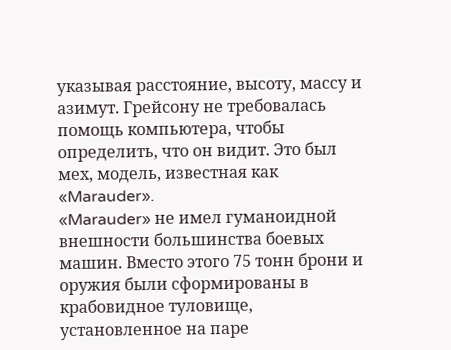указывая расстояние, высоту, массу и азимут. Грейсону не требовалась помощь компьютера, чтобы определить, что он видит. Это был мех, модель, известная как «Marauder».
«Marauder» не имел гуманоидной внешности большинства боевых машин. Вместо этого 75 тонн брони и оружия были сформированы в крабовидное туловище, установленное на паре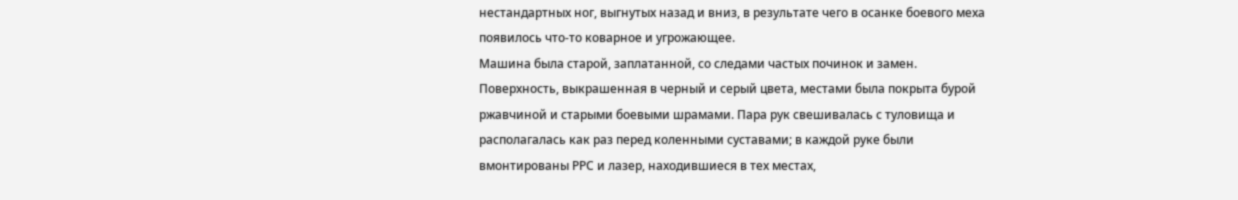нестандартных ног, выгнутых назад и вниз, в результате чего в осанке боевого меха появилось что-то коварное и угрожающее.
Машина была старой, заплатанной, со следами частых починок и замен. Поверхность, выкрашенная в черный и серый цвета, местами была покрыта бурой ржавчиной и старыми боевыми шрамами. Пара рук свешивалась с туловища и располагалась как раз перед коленными суставами; в каждой руке были вмонтированы РРС и лазер, находившиеся в тех местах,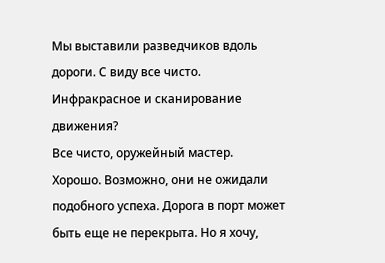Мы выставили разведчиков вдоль дороги. С виду все чисто.
Инфракрасное и сканирование движения?
Все чисто, оружейный мастер.
Хорошо. Возможно, они не ожидали подобного успеха. Дорога в порт может быть еще не перекрыта. Но я хочу,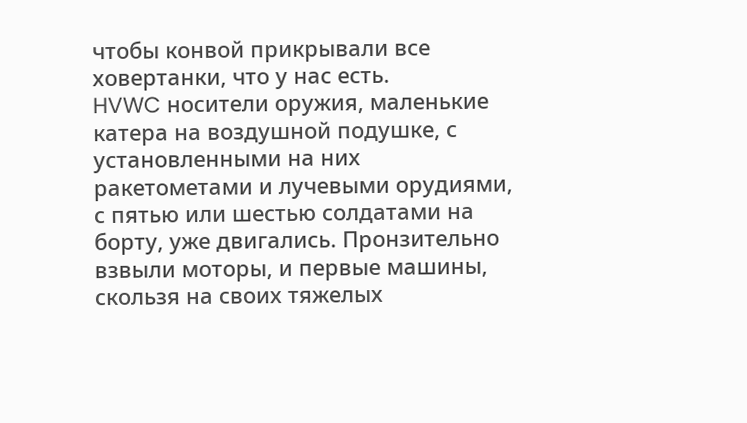чтобы конвой прикрывали все ховертанки, что у нас есть.
HVWC носители оружия, маленькие катера на воздушной подушке, с установленными на них ракетометами и лучевыми орудиями, с пятью или шестью солдатами на борту, уже двигались. Пронзительно взвыли моторы, и первые машины, скользя на своих тяжелых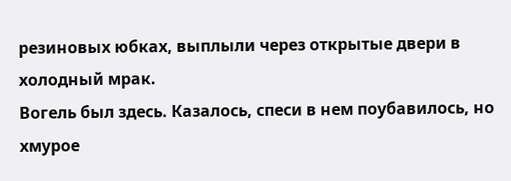резиновых юбках, выплыли через открытые двери в холодный мрак.
Вогель был здесь. Казалось, спеси в нем поубавилось, но хмурое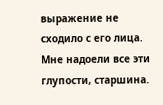выражение не сходило с его лица.
Мне надоели все эти глупости, старшина.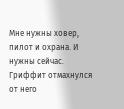Мне нужны ховер, пилот и охрана. И нужны сейчас.
Гриффит отмахнулся от него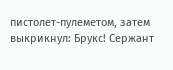пистолет-пулеметом, затем выкрикнул: Брукс! Сержант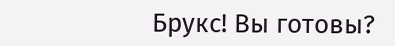Брукс! Вы готовы?